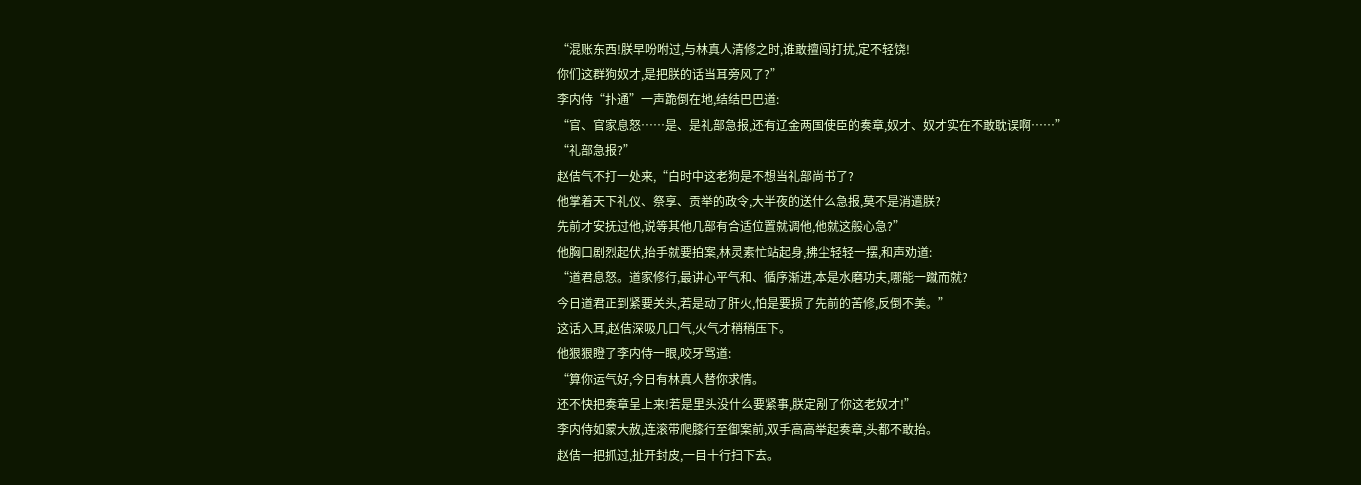“混账东西!朕早吩咐过,与林真人清修之时,谁敢擅闯打扰,定不轻饶!
你们这群狗奴才,是把朕的话当耳旁风了?”
李内侍“扑通”一声跪倒在地,结结巴巴道:
“官、官家息怒……是、是礼部急报,还有辽金两国使臣的奏章,奴才、奴才实在不敢耽误啊……”
“礼部急报?”
赵佶气不打一处来,“白时中这老狗是不想当礼部尚书了?
他掌着天下礼仪、祭享、贡举的政令,大半夜的送什么急报,莫不是消遣朕?
先前才安抚过他,说等其他几部有合适位置就调他,他就这般心急?”
他胸口剧烈起伏,抬手就要拍案,林灵素忙站起身,拂尘轻轻一摆,和声劝道:
“道君息怒。道家修行,最讲心平气和、循序渐进,本是水磨功夫,哪能一蹴而就?
今日道君正到紧要关头,若是动了肝火,怕是要损了先前的苦修,反倒不美。”
这话入耳,赵佶深吸几口气,火气才稍稍压下。
他狠狠瞪了李内侍一眼,咬牙骂道:
“算你运气好,今日有林真人替你求情。
还不快把奏章呈上来!若是里头没什么要紧事,朕定剐了你这老奴才!”
李内侍如蒙大赦,连滚带爬膝行至御案前,双手高高举起奏章,头都不敢抬。
赵佶一把抓过,扯开封皮,一目十行扫下去。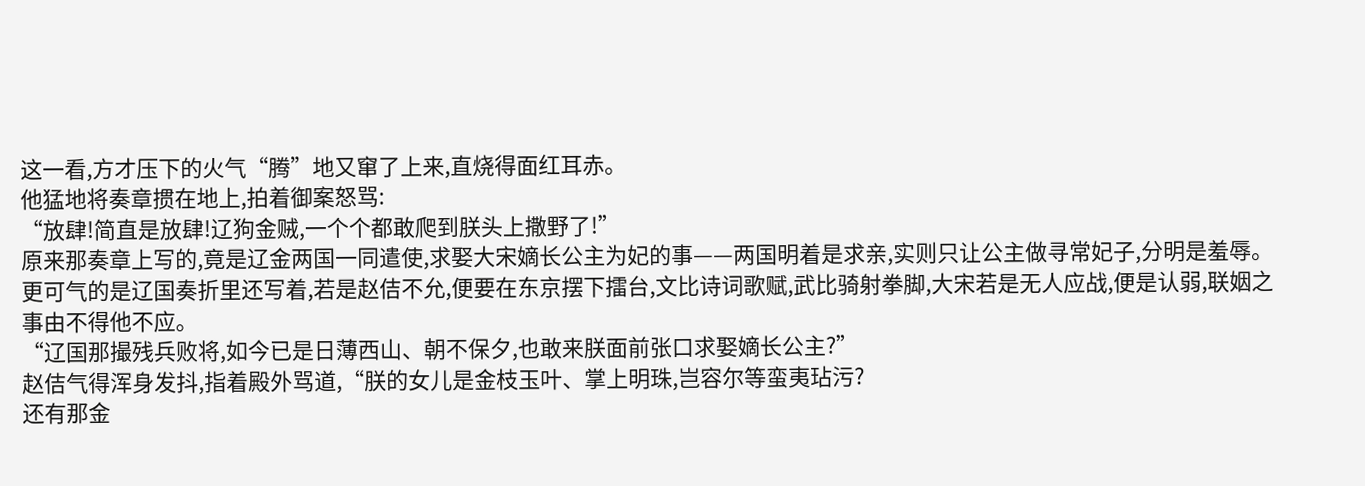这一看,方才压下的火气“腾”地又窜了上来,直烧得面红耳赤。
他猛地将奏章掼在地上,拍着御案怒骂:
“放肆!简直是放肆!辽狗金贼,一个个都敢爬到朕头上撒野了!”
原来那奏章上写的,竟是辽金两国一同遣使,求娶大宋嫡长公主为妃的事——两国明着是求亲,实则只让公主做寻常妃子,分明是羞辱。
更可气的是辽国奏折里还写着,若是赵佶不允,便要在东京摆下擂台,文比诗词歌赋,武比骑射拳脚,大宋若是无人应战,便是认弱,联姻之事由不得他不应。
“辽国那撮残兵败将,如今已是日薄西山、朝不保夕,也敢来朕面前张口求娶嫡长公主?”
赵佶气得浑身发抖,指着殿外骂道,“朕的女儿是金枝玉叶、掌上明珠,岂容尔等蛮夷玷污?
还有那金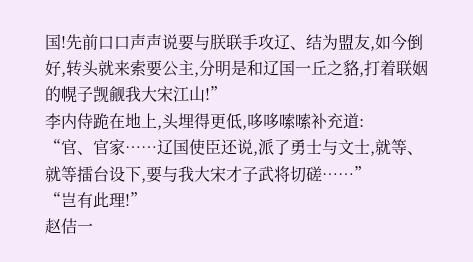国!先前口口声声说要与朕联手攻辽、结为盟友,如今倒好,转头就来索要公主,分明是和辽国一丘之貉,打着联姻的幌子觊觎我大宋江山!”
李内侍跪在地上,头埋得更低,哆哆嗦嗦补充道:
“官、官家……辽国使臣还说,派了勇士与文士,就等、就等擂台设下,要与我大宋才子武将切磋……”
“岂有此理!”
赵佶一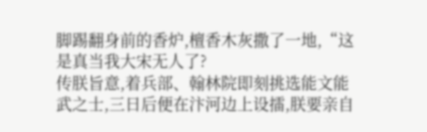脚踢翻身前的香炉,檀香木灰撒了一地,“这是真当我大宋无人了?
传朕旨意,着兵部、翰林院即刻挑选能文能武之士,三日后便在汴河边上设擂,朕要亲自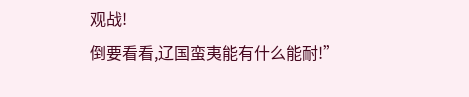观战!
倒要看看,辽国蛮夷能有什么能耐!”